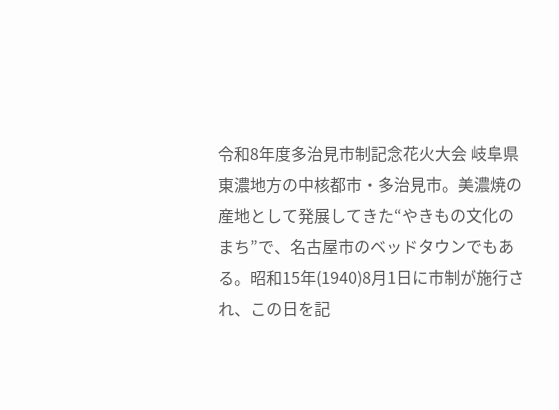令和8年度多治見市制記念花火大会 岐阜県東濃地方の中核都市・多治見市。美濃焼の産地として発展してきた“やきもの文化のまち”で、名古屋市のベッドタウンでもある。昭和15年(1940)8月1日に市制が施行され、この日を記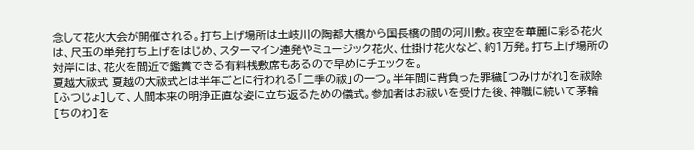念して花火大会が開催される。打ち上げ場所は土岐川の陶都大橋から国長橋の間の河川敷。夜空を華麗に彩る花火は、尺玉の単発打ち上げをはじめ、スターマイン連発やミュージック花火、仕掛け花火など、約1万発。打ち上げ場所の対岸には、花火を間近で鑑賞できる有料桟敷席もあるので早めにチェックを。
夏越大祓式 夏越の大祓式とは半年ごとに行われる「二季の祓」の一つ。半年間に背負った罪穢[つみけがれ]を祓除[ふつじょ]して、人間本来の明浄正直な姿に立ち返るための儀式。参加者はお祓いを受けた後、神職に続いて茅輪[ちのわ]を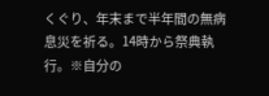くぐり、年末まで半年間の無病息災を祈る。14時から祭典執行。※自分の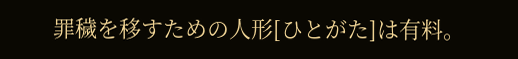罪穢を移すための人形[ひとがた]は有料。